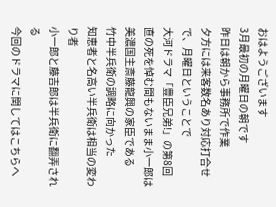おはようございます
3月最初の月曜日の朝です
昨日は朝から事務所で作業
夕方には来客数名あり対応打合せ
で、月曜日ということで
大河ドラマ「豊臣兄弟!」の第8回
直の死を悼む間もないまま小一郎は
美濃国主斎藤龍興の家臣である
竹中半兵衛の調略に向かった
知恵者と名高い半兵衛は相当の変わり者
小一郎と藤吉郎は半兵衛に翻弄される
今回のドラマに関してはこちらへ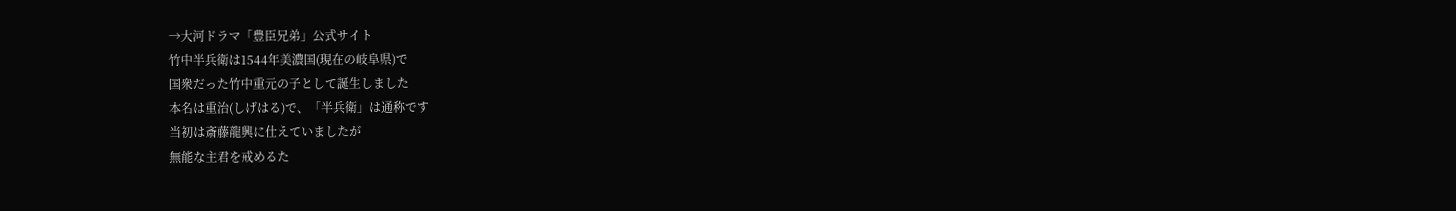→大河ドラマ「豊臣兄弟」公式サイト
竹中半兵衛は1544年美濃国(現在の岐阜県)で
国衆だった竹中重元の子として誕生しました
本名は重治(しげはる)で、「半兵衛」は通称です
当初は斎藤龍興に仕えていましたが
無能な主君を戒めるた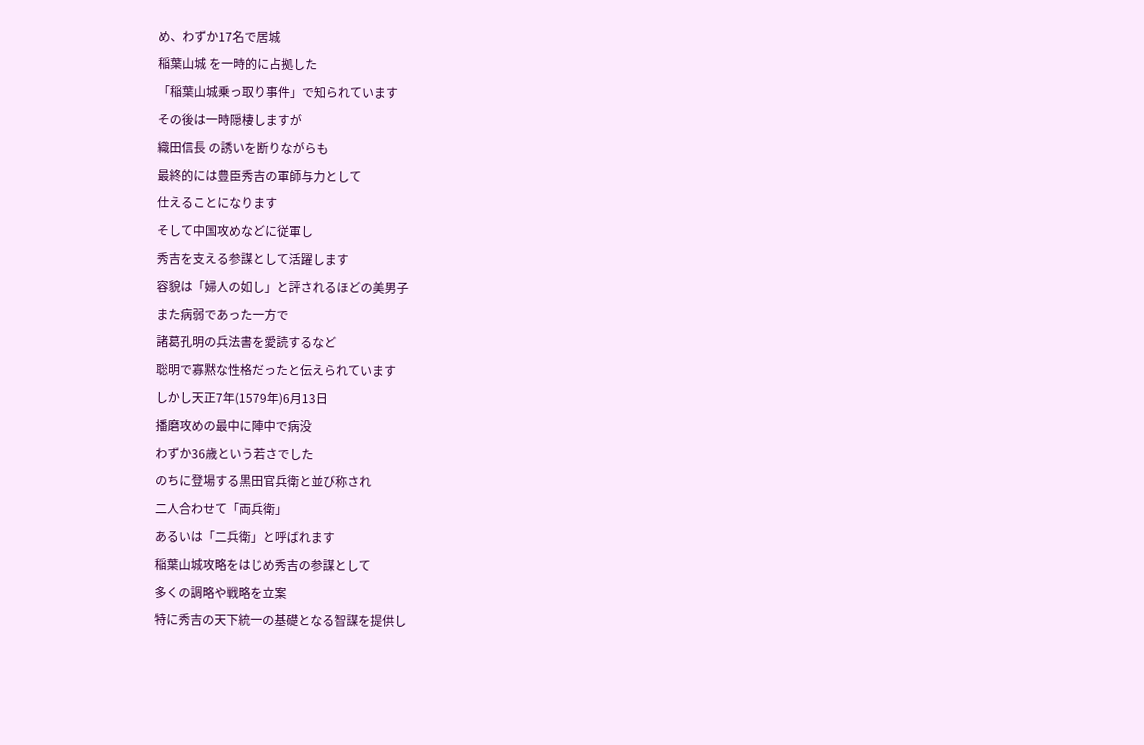め、わずか17名で居城
稲葉山城 を一時的に占拠した
「稲葉山城乗っ取り事件」で知られています
その後は一時隠棲しますが
織田信長 の誘いを断りながらも
最終的には豊臣秀吉の軍師与力として
仕えることになります
そして中国攻めなどに従軍し
秀吉を支える参謀として活躍します
容貌は「婦人の如し」と評されるほどの美男子
また病弱であった一方で
諸葛孔明の兵法書を愛読するなど
聡明で寡黙な性格だったと伝えられています
しかし天正7年(1579年)6月13日
播磨攻めの最中に陣中で病没
わずか36歳という若さでした
のちに登場する黒田官兵衛と並び称され
二人合わせて「両兵衛」
あるいは「二兵衛」と呼ばれます
稲葉山城攻略をはじめ秀吉の参謀として
多くの調略や戦略を立案
特に秀吉の天下統一の基礎となる智謀を提供し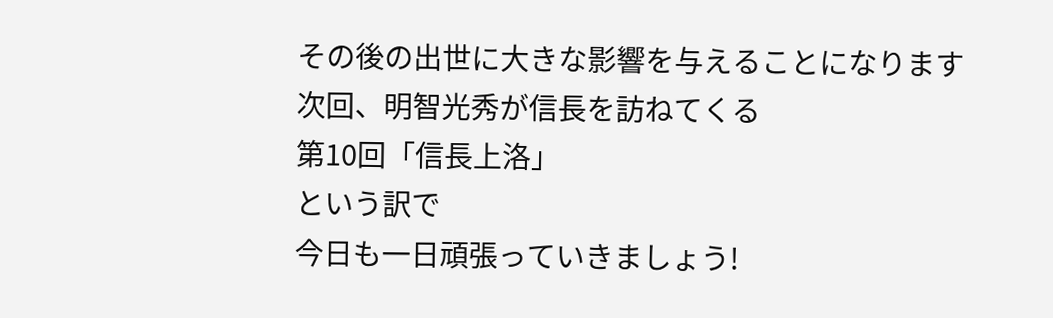その後の出世に大きな影響を与えることになります
次回、明智光秀が信長を訪ねてくる
第10回「信長上洛」
という訳で
今日も一日頑張っていきましょう!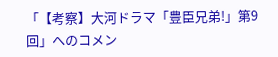「【考察】大河ドラマ「豊臣兄弟!」第9回」へのコメン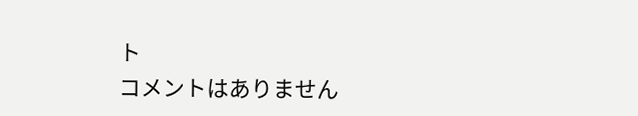ト
コメントはありません